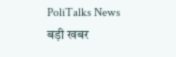PoliTalks News
बड़ी खबर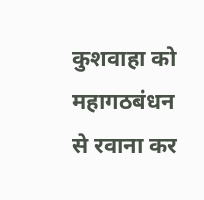कुशवाहा को महागठबंधन से रवाना कर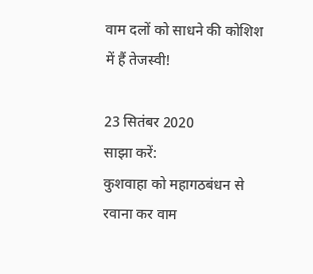वाम दलों को साधने की कोशिश में हैं तेजस्वी!

23 सितंबर 2020
साझा करें:
कुशवाहा को महागठबंधन से रवाना कर वाम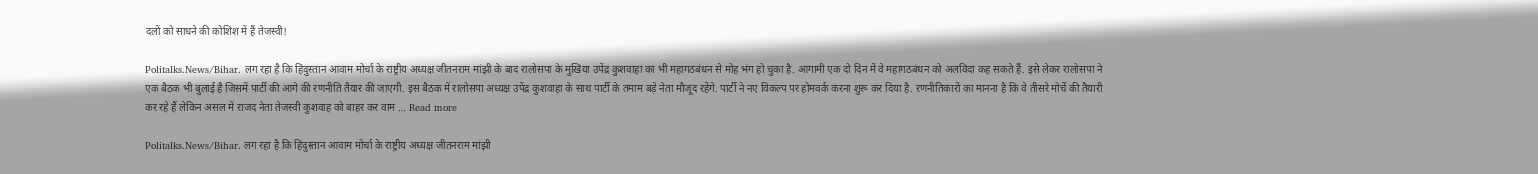दलों को साधने की कोशिश में हैं तेजस्वी!

Politalks.News/Bihar. लग रहा है कि हिंदुस्तान आवाम मोर्चा के राष्ट्रीय अध्यक्ष जीतनराम मांझी के बाद रालोसपा के मुखिया उपेंद्र कुशवाहा का भी महागठबंधन से मोह भंग हो चुका है. आगामी एक दो दिन में वे महागठबंधन को अलविदा कह सकते हैं. इसे लेकर रालोसपा ने एक बैठक भी बुलाई है जिसमें पार्टी की आगे की रणनीति तैयार की जाएगी. इस बैठक में रालोसपा अध्यक्ष उपेंद्र कुशवाहा के साथ पार्टी के तमाम बड़े नेता मौजूद रहेंगे. पार्टी ने नए विकल्प पर होमवर्क करना शुरू कर दिया है. रणनीतिकारों का मानना है कि वे तीसरे मोर्चे की तैयारी कर रहे हैं लेकिन असल में राजद नेता तेजस्वी कुशवाह को बाहर कर वाम … Read more

Politalks.News/Bihar. लग रहा है कि हिंदुस्तान आवाम मोर्चा के राष्ट्रीय अध्यक्ष जीतनराम मांझी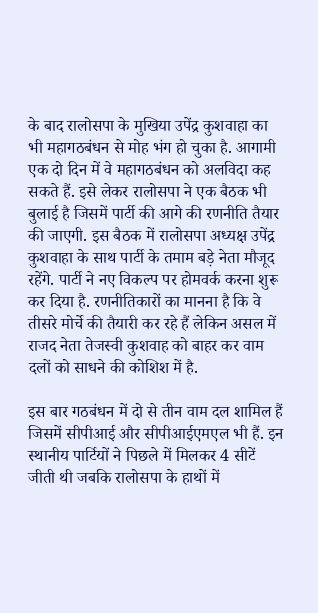के बाद रालोसपा के मुखिया उपेंद्र कुशवाहा का भी महागठबंधन से मोह भंग हो चुका है. आगामी एक दो दिन में वे महागठबंधन को अलविदा कह सकते हैं. इसे लेकर रालोसपा ने एक बैठक भी बुलाई है जिसमें पार्टी की आगे की रणनीति तैयार की जाएगी. इस बैठक में रालोसपा अध्यक्ष उपेंद्र कुशवाहा के साथ पार्टी के तमाम बड़े नेता मौजूद रहेंगे. पार्टी ने नए विकल्प पर होमवर्क करना शुरू कर दिया है. रणनीतिकारों का मानना है कि वे तीसरे मोर्चे की तैयारी कर रहे हैं लेकिन असल में राजद नेता तेजस्वी कुशवाह को बाहर कर वाम दलों को साधने की कोशिश में है.

इस बार गठबंधन में दो से तीन वाम दल शामिल हैं जिसमें सीपीआई और सीपीआईएमएल भी हैं. इन स्थानीय पार्टियों ने पिछले में मिलकर 4 सीटें जीती थी जबकि रालोसपा के हाथों में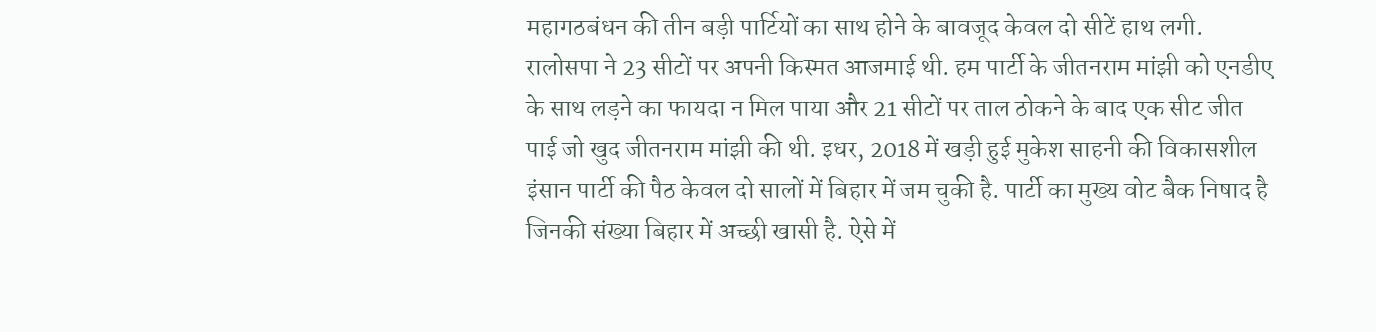महागठबंधन की तीन बड़ी पार्टियों का साथ होने के बावजूद केवल दो सीटें हाथ लगी. रालोसपा ने 23 सीटों पर अपनी किस्मत आजमाई थी. हम पार्टी के जीतनराम मांझी को एनडीए के साथ लड़ने का फायदा न मिल पाया और 21 सीटों पर ताल ठोकने के बाद एक सीट जीत पाई जो खुद जीतनराम मांझी की थी. इधर, 2018 में खड़ी हुई मुकेश साहनी की विकासशील इंसान पार्टी की पैठ केवल दो सालों में बिहार में जम चुकी है. पार्टी का मुख्य वोट बैक निषाद है जिनकी संख्या बिहार में अच्छी खासी है. ऐसे में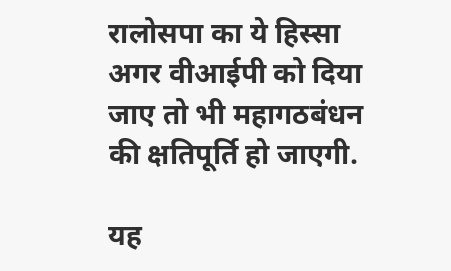रालोसपा का ये हिस्सा अगर वीआईपी को दिया जाए तो भी महागठबंधन की क्षतिपूर्ति हो जाएगी.

यह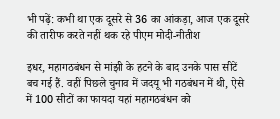भी पढ़ें: कभी था एक दूसरे से 36 का आंकड़ा, आज एक दूसरे की तारीफ करते नहीं थक रहे पीएम मोदी-नीतीश

इधर, महागठबंधन से मांझी के हटने के बाद उनके पास सीटें बच गई हैं. वहीं पिछले चुनाव में जदयू भी गठबंधन में थी, ऐसे में 100 सीटों का फायदा यहां महागठबंधन को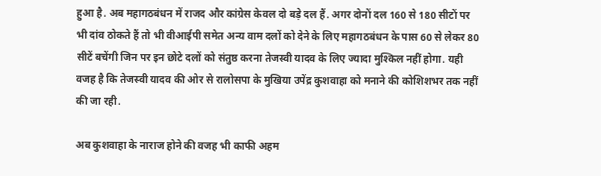हुआ है. अब महागठबंधन में राजद और कांग्रेस केवल दो बड़े दल हैं. अगर दोनों दल 160 से 180 सीटों पर भी दांव ठोकते हैं तो भी वीआईपी समेत अन्य वाम दलों को देने के लिए महागठबंधन के पास 60 से लेकर 80 सीटें बचेंगी जिन पर इन छोटे दलों को संतुष्ठ करना तेजस्वी यादव के लिए ज्यादा मुश्किल नहीं होगा. यही वजह है कि तेजस्वी यादव की ओर से रालोसपा के मुखिया उपेंद्र कुशवाहा को मनाने की कोशिशभर तक नहीं की जा रही.

अब कुशवाहा के नाराज होने की वजह भी काफी अहम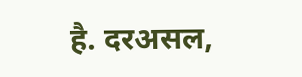है. दरअसल,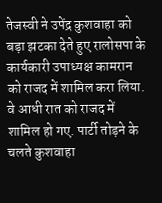तेजस्वी ने उपेंद्र कुशवाहा को बड़ा झटका देते हुए रालोसपा के कार्यकारी उपाध्यक्ष कामरान को राजद में शामिल करा लिया. वे आधी रात को राजद में शामिल हो गए. पार्टी तोड़ने के चलते कुशवाहा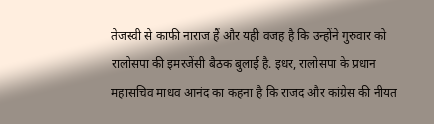तेजस्वी से काफी नाराज हैं और यही वजह है कि उन्होंने गुरुवार को रालोसपा की इमरजेंसी बैठक बुलाई है. इधर, रालोसपा के प्रधान महासचिव माधव आनंद का कहना है कि राजद और कांग्रेस की नीयत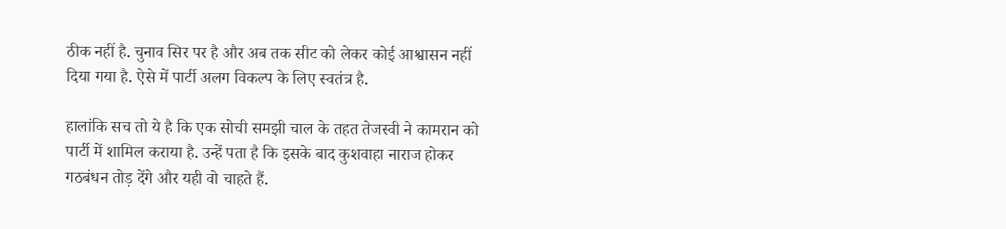ठीक नहीं है. चुनाव सिर पर है और अब तक सीट को लेकर कोई आश्वासन नहीं दिया गया है. ऐसे में पार्टी अलग विकल्प के लिए स्वतंत्र है.

हालांकि सच तो ये है कि एक सोची समझी चाल के तहत तेजस्वी ने कामरान को पार्टी में शामिल कराया है. उन्हें पता है कि इसके बाद कुशवाहा नाराज होकर गठबंधन तोड़ देंगे और यही वो चाहते हैं.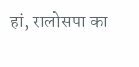हां, रालोसपा का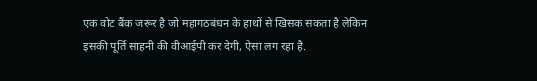एक वोट बैंक जरूर है जो महागठबंधन के हाथों से खिसक सकता है लेकिन इसकी पूर्ति साहनी की वीआईपी कर देगी, ऐसा लग रहा है.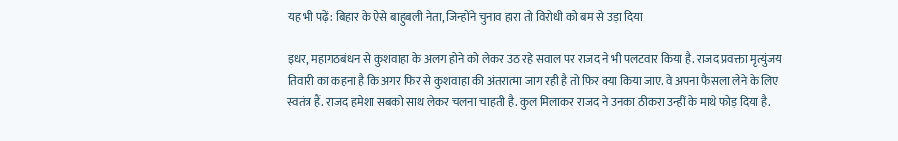यह भी पढ़ें: बिहार के ऐसे बाहुबली नेता, जिन्होंने चुनाव हारा तो विरोधी को बम से उड़ा दिया

इधर, महागठबंधन से कुशवाहा के अलग होने को लेकर उठ रहे सवाल पर राजद ने भी पलटवार किया है. राजद प्रवक्ता मृत्युंजय तिवारी का कहना है कि अगर फिर से कुशवाहा की अंतरात्मा जाग रही है तो फिर क्या किया जाए. वे अपना फैसला लेने के लिए स्वतंत्र हैं. राजद हमेशा सबको साथ लेकर चलना चाहती है. कुल मिलाकर राजद ने उनका ठीकरा उन्हीं के माथे फोड़ दिया है.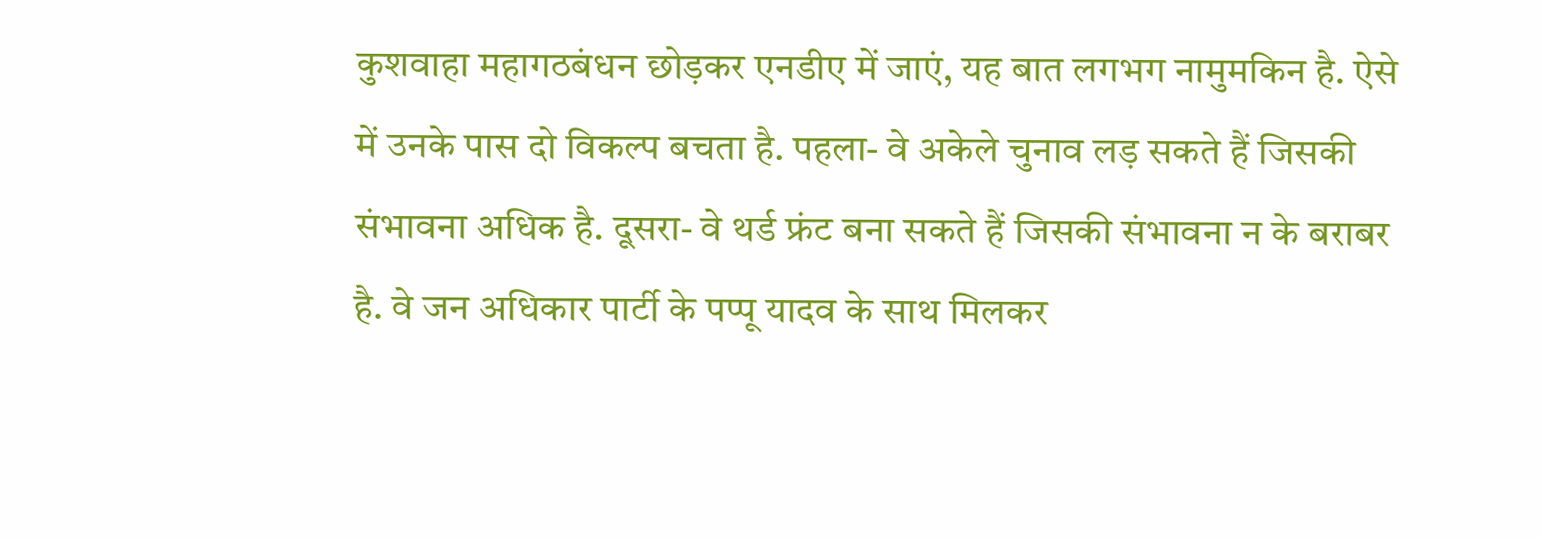कुशवाहा महागठबंधन छोड़कर एनडीए में जाएं, यह बात लगभग नामुमकिन है. ऐसे में उनके पास दो विकल्प बचता है. पहला- वे अकेले चुनाव लड़ सकते हैं जिसकी संभावना अधिक है. दूसरा- वे थर्ड फ्रंट बना सकते हैं जिसकी संभावना न के बराबर है. वे जन अधिकार पार्टी के पप्पू यादव के साथ मिलकर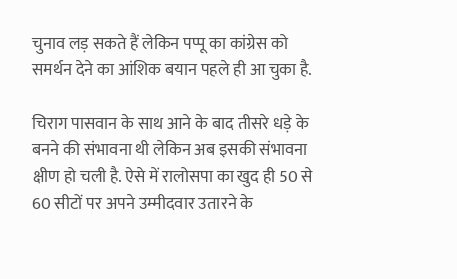चुनाव लड़ सकते हैं लेकिन पप्पू का कांग्रेस को समर्थन देने का आंशिक बयान पहले ही आ चुका है.

चिराग पासवान के साथ आने के बाद तीसरे धड़े के बनने की संभावना थी लेकिन अब इसकी संभावना क्षीण हो चली है. ऐसे में रालोसपा का खुद ही 50 से 60 सीटों पर अपने उम्मीदवार उतारने के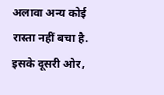अलावा अन्य कोई रास्ता नहीं बचा है. इसके दूसरी ओर,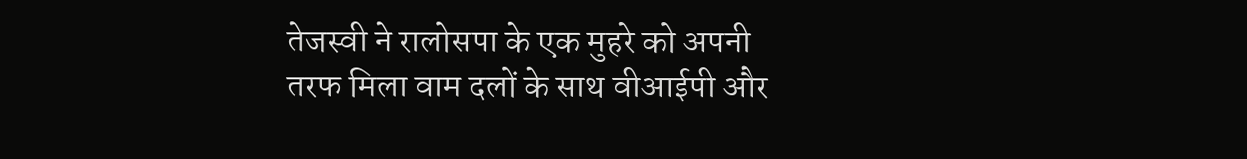तेजस्वी ने रालोसपा के एक मुहरे को अपनी तरफ मिला वाम दलों के साथ वीआईपी और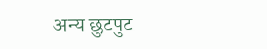अन्य छुटपुट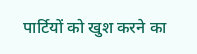पार्टियों को खुश करने का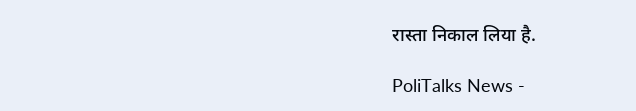रास्ता निकाल लिया है.

PoliTalks News -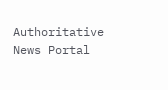Authoritative News Portal